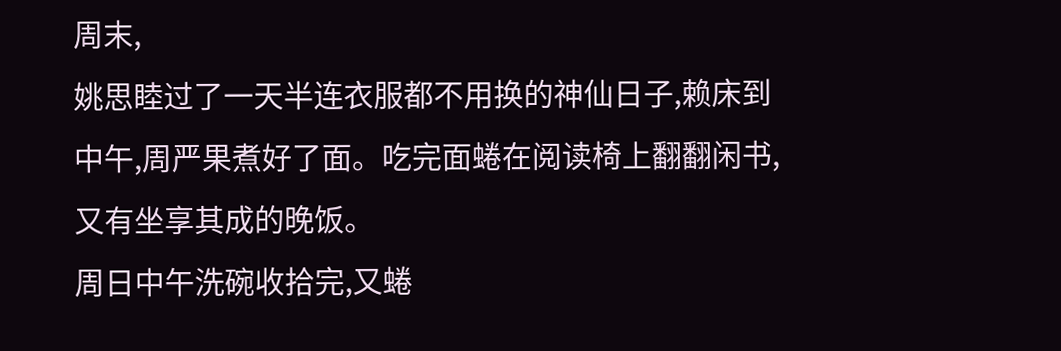周末,
姚思睦过了一天半连衣服都不用换的神仙日子,赖床到中午,周严果煮好了面。吃完面蜷在阅读椅上翻翻闲书,
又有坐享其成的晚饭。
周日中午洗碗收拾完,又蜷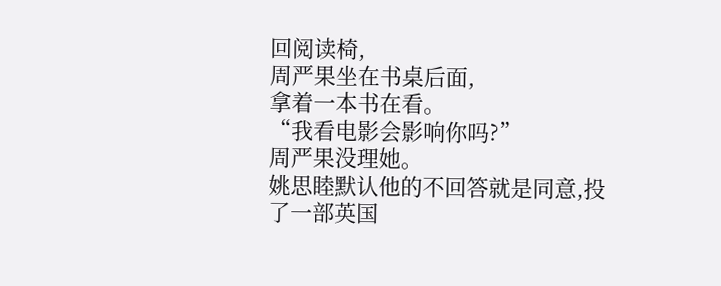回阅读椅,
周严果坐在书桌后面,
拿着一本书在看。
“我看电影会影响你吗?”
周严果没理她。
姚思睦默认他的不回答就是同意,投了一部英国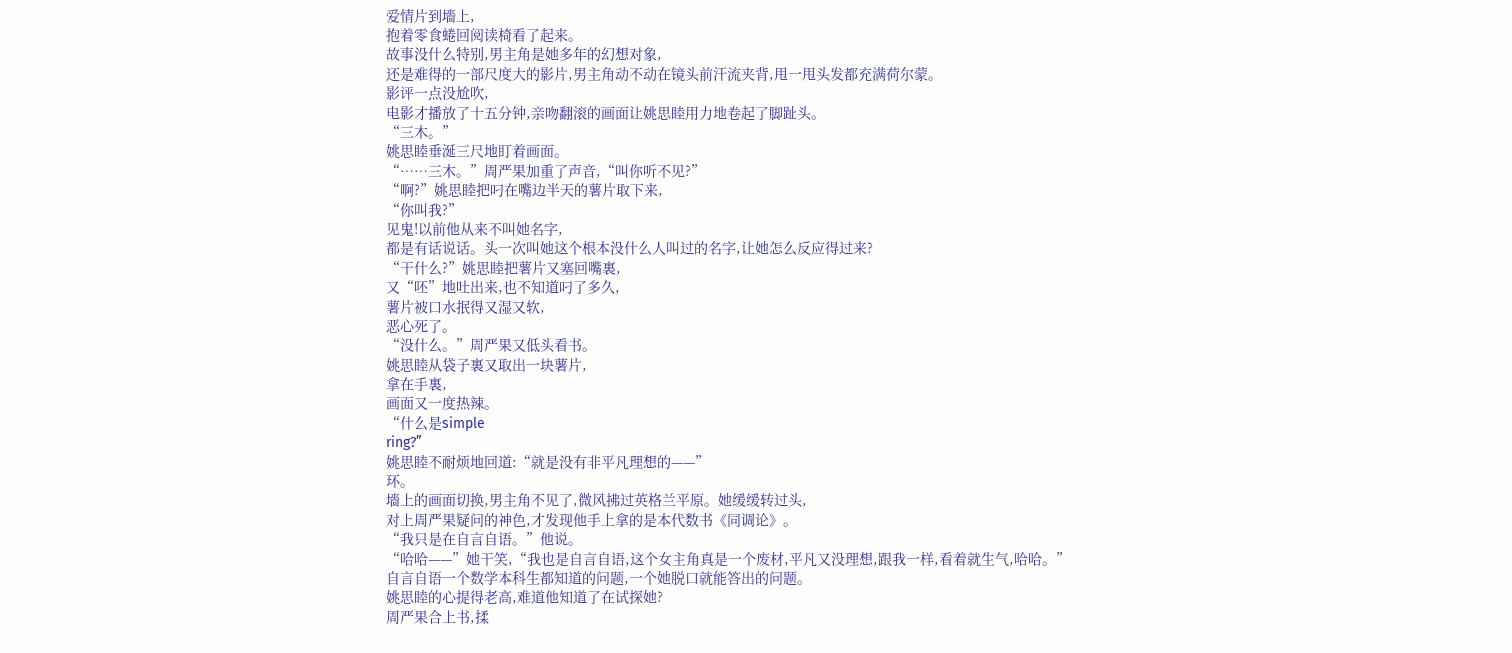爱情片到墻上,
抱着零食蜷回阅读椅看了起来。
故事没什么特别,男主角是她多年的幻想对象,
还是难得的一部尺度大的影片,男主角动不动在镜头前汗流夹背,甩一甩头发都充满荷尔蒙。
影评一点没尬吹,
电影才播放了十五分钟,亲吻翻滚的画面让姚思睦用力地卷起了脚趾头。
“三木。”
姚思睦垂涎三尺地盯着画面。
“……三木。”周严果加重了声音,“叫你听不见?”
“啊?”姚思睦把叼在嘴边半天的薯片取下来,
“你叫我?”
见鬼!以前他从来不叫她名字,
都是有话说话。头一次叫她这个根本没什么人叫过的名字,让她怎么反应得过来?
“干什么?”姚思睦把薯片又塞回嘴裏,
又“呸”地吐出来,也不知道叼了多久,
薯片被口水抿得又湿又软,
恶心死了。
“没什么。”周严果又低头看书。
姚思睦从袋子裏又取出一块薯片,
拿在手裏,
画面又一度热辣。
“什么是simple
ring?”
姚思睦不耐烦地回道:“就是没有非平凡理想的——”
环。
墻上的画面切换,男主角不见了,微风拂过英格兰平原。她缓缓转过头,
对上周严果疑问的神色,才发现他手上拿的是本代数书《同调论》。
“我只是在自言自语。”他说。
“哈哈——”她干笑,“我也是自言自语,这个女主角真是一个废材,平凡又没理想,跟我一样,看着就生气,哈哈。”
自言自语一个数学本科生都知道的问题,一个她脱口就能答出的问题。
姚思睦的心提得老高,难道他知道了在试探她?
周严果合上书,揉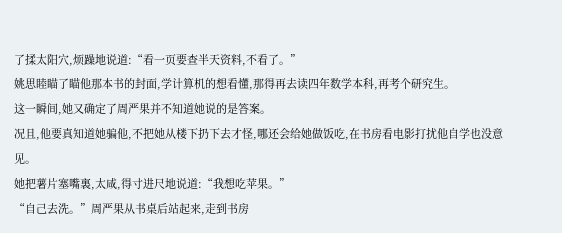了揉太阳穴,烦躁地说道:“看一页要查半天资料,不看了。”
姚思睦瞄了瞄他那本书的封面,学计算机的想看懂,那得再去读四年数学本科,再考个研究生。
这一瞬间,她又确定了周严果并不知道她说的是答案。
况且,他要真知道她骗他,不把她从楼下扔下去才怪,哪还会给她做饭吃,在书房看电影打扰他自学也没意见。
她把薯片塞嘴裏,太咸,得寸进尺地说道:“我想吃苹果。”
“自己去洗。”周严果从书桌后站起来,走到书房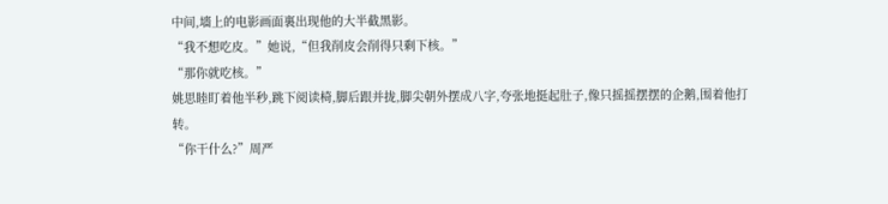中间,墻上的电影画面裏出现他的大半截黑影。
“我不想吃皮。”她说,“但我削皮会削得只剩下核。”
“那你就吃核。”
姚思睦盯着他半秒,跳下阅读椅,脚后跟并拢,脚尖朝外摆成八字,夸张地挺起肚子,像只摇摇摆摆的企鹅,围着他打转。
“你干什么?”周严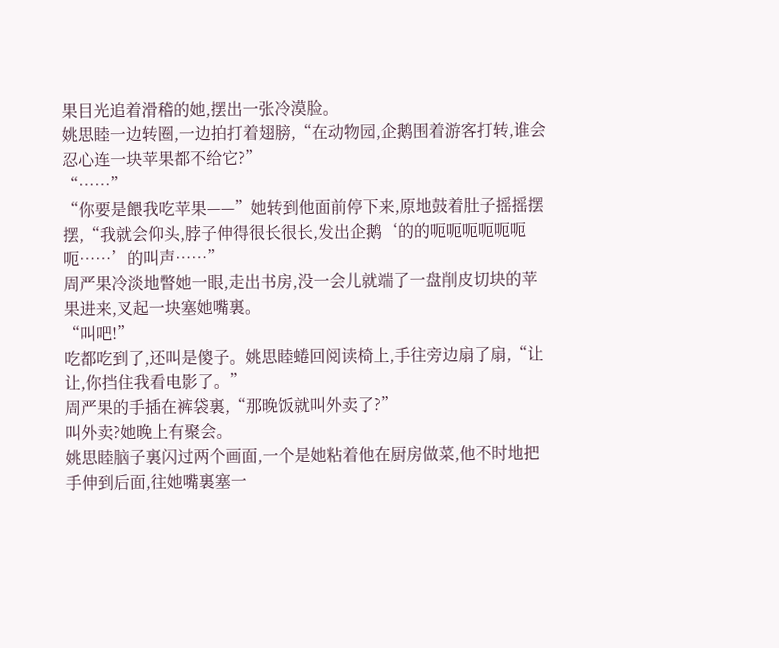果目光追着滑稽的她,摆出一张冷漠脸。
姚思睦一边转圈,一边拍打着翅膀,“在动物园,企鹅围着游客打转,谁会忍心连一块苹果都不给它?”
“……”
“你要是餵我吃苹果——”她转到他面前停下来,原地鼓着肚子摇摇摆摆,“我就会仰头,脖子伸得很长很长,发出企鹅‘的的呃呃呃呃呃呃呃……’的叫声……”
周严果冷淡地瞥她一眼,走出书房,没一会儿就端了一盘削皮切块的苹果进来,叉起一块塞她嘴裏。
“叫吧!”
吃都吃到了,还叫是傻子。姚思睦蜷回阅读椅上,手往旁边扇了扇,“让让,你挡住我看电影了。”
周严果的手插在裤袋裏,“那晚饭就叫外卖了?”
叫外卖?她晚上有聚会。
姚思睦脑子裏闪过两个画面,一个是她粘着他在厨房做菜,他不时地把手伸到后面,往她嘴裏塞一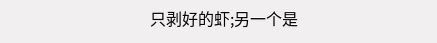只剥好的虾;另一个是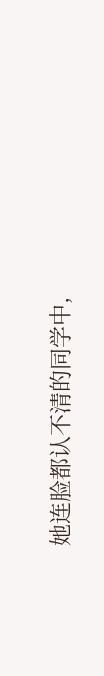她连脸都认不清的同学中,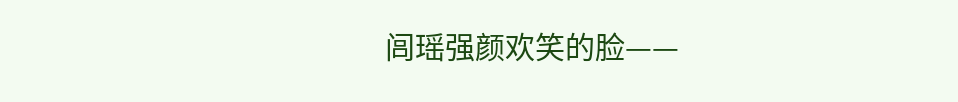闾瑶强颜欢笑的脸——